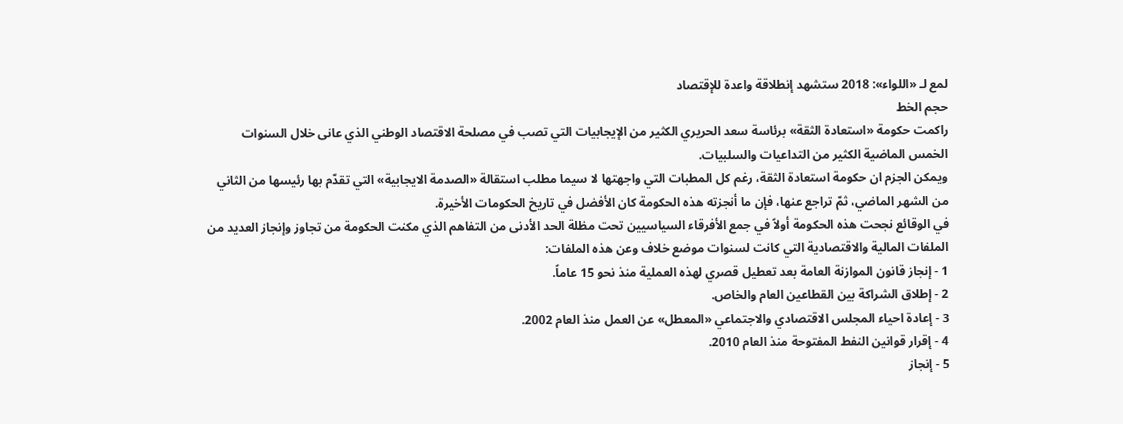لمع لـ «اللواء»: 2018 ستشهد إنطلاقة واعدة للإقتصاد
حجم الخط
راكمت حكومة «استعادة الثقة» برئاسة سعد الحريري الكثير من الإيجابيات التي تصب في مصلحة الاقتصاد الوطني الذي عانى خلال السنوات الخمس الماضية الكثير من التداعيات والسلبيات.
ويمكن الجزم ان حكومة استعادة الثقة، رغم كل المطبات التي واجهتها لا سيما مطلب استقالة «الصدمة الايجابية» التي تقدّم بها رئيسها من الثاني من الشهر الماضي، ثمّ تراجع عنها، فإن ما أنجزته هذه الحكومة كان الأفضل في تاريخ الحكومات الأخيرة.
في الوقائع نجحت هذه الحكومة أولاً في جمع الأفرقاء السياسيين تحت مظلة الحد الأدنى من التفاهم الذي مكنت الحكومة من تجاوز وإنجاز العديد من الملفات المالية والاقتصادية التي كانت لسنوات موضع خلاف وعن هذه الملفات:
1 - إنجاز قانون الموازنة العامة بعد تعطيل قصري لهذه العملية منذ نحو 15 عاماً.
2 - إطلاق الشراكة بين القطاعين العام والخاص.
3 - إعادة احياء المجلس الاقتصادي والاجتماعي «المعطل» عن العمل منذ العام 2002.
4 - إقرار قوانين النفط المفتوحة منذ العام 2010.
5 - إنجاز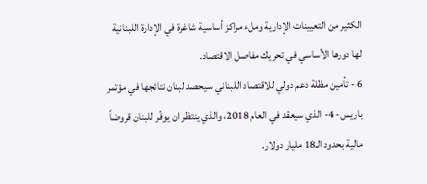الكثير من التعيينات الإدارية وملء مراكز أساسية شاغرة في الإدارة اللبنانية لها دورها الأساسي في تحريك مفاصل الاقتصاد.
6 - تأمين مظلة دعم دولي للاقتصاد اللبناني سيحصد لبنان نتائجها في مؤتمر باريس- 4- الذي سيعقد في العام 2018، والذي ينتظر ان يوفّر للبنان قروضاً مالية بحدود الـ18 مليار دولار.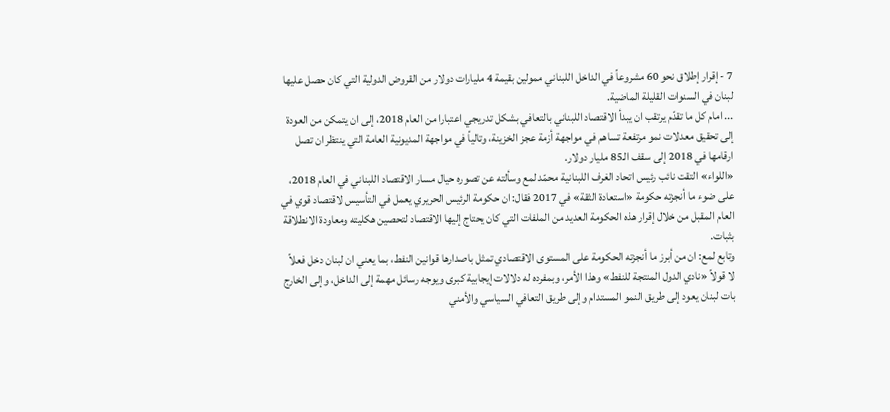7 - إقرار إطلاق نحو 60 مشروعاً في الداخل اللبناني ممولين بقيمة 4 مليارات دولار من القروض الدولية التي كان حصل عليها لبنان في السنوات القليلة الماضية.
... امام كل ما تقدّم يرتقب ان يبدأ الاقتصاد اللبناني بالتعافي بشكل تدريجي اعتبارا من العام 2018، إلى ان يتمكن من العودة إلى تحقيق معدلات نمو مرتفعة تساهم في مواجهة أزمة عجز الخزينة، وتالياً في مواجهة المديونية العامة التي ينتظر ان تصل ارقامها في 2018 إلى سقف الـ85 مليار دولار.
«اللواء» التقت نائب رئيس اتحاد الغرف اللبنانية محمّد لمع وسألته عن تصوره حيال مسار الاقتصاد اللبناني في العام 2018، على ضوء ما أنجزته حكومة «استعادة الثقة» في 2017 فقال: ان حكومة الرئيس الحريري يعمل في التأسيس لاقتصاد قوي في العام المقبل من خلال إقرار هذه الحكومة العديد من الملفات التي كان يحتاج إليها الاقتصاد لتحصين هكليته ومعاودة الانطلاقة بثبات.
وتابع لمع: ان من أبرز ما أنجزته الحكومة على المستوى الاقتصادي تمثل باصدارها قوانين النفط، بما يعني ان لبنان دخل فعلاً لا قولاً «نادي الدول المنتجة للنفط» وهذا الأمر، وبمفرده له دلالات إيجابية كبرى ويوجه رسائل مهمة إلى الداخل، وإلى الخارج بات لبنان يعود إلى طريق النمو المستدام وإلى طريق التعافي السياسي والأمني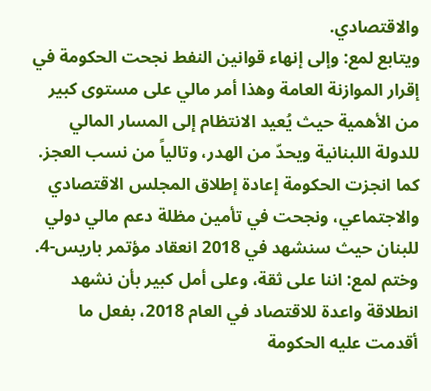والاقتصادي.
ويتابع لمع: وإلى إنهاء قوانين النفط نجحت الحكومة في إقرار الموازنة العامة وهذا أمر مالي على مستوى كبير من الأهمية حيث يُعيد الانتظام إلى المسار المالي للدولة اللبنانية ويحدّ من الهدر، وتالياً من نسب العجز. كما انجزت الحكومة إعادة إطلاق المجلس الاقتصادي والاجتماعي، ونجحت في تأمين مظلة دعم مالي دولي للبنان حيث سنشهد في 2018 انعقاد مؤتمر باريس-4.
وختم لمع: اننا على ثقة، وعلى أمل كبير بأن نشهد انطلاقة واعدة للاقتصاد في العام 2018، بفعل ما أقدمت عليه الحكومة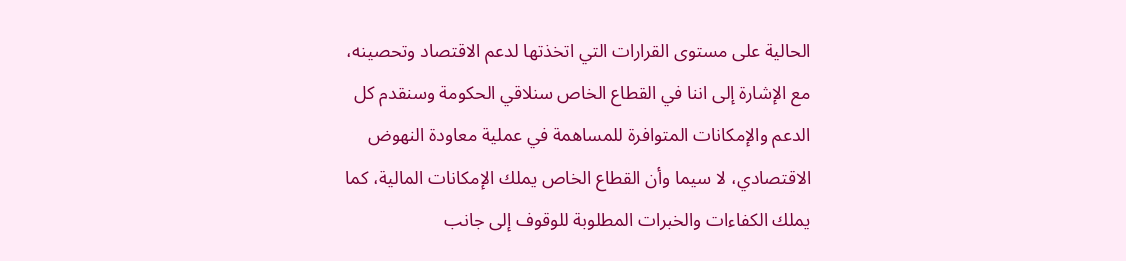الحالية على مستوى القرارات التي اتخذتها لدعم الاقتصاد وتحصينه، مع الإشارة إلى اننا في القطاع الخاص سنلاقي الحكومة وسنقدم كل الدعم والإمكانات المتوافرة للمساهمة في عملية معاودة النهوض الاقتصادي، لا سيما وأن القطاع الخاص يملك الإمكانات المالية، كما يملك الكفاءات والخبرات المطلوبة للوقوف إلى جانب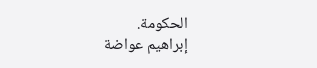الحكومة.
إبراهيم عواضة